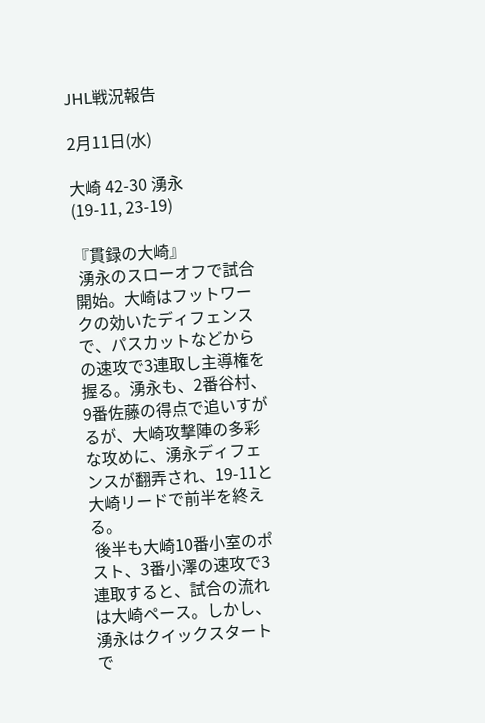JHL戦況報告

2月11日(水)

大崎 42-30 湧永
(19-11, 23-19)

『貫録の大崎』
 湧永のスローオフで試合開始。大崎はフットワークの効いたディフェンスで、パスカットなどからの速攻で3連取し主導権を握る。湧永も、2番谷村、9番佐藤の得点で追いすがるが、大崎攻撃陣の多彩な攻めに、湧永ディフェンスが翻弄され、19-11と大崎リードで前半を終える。
 後半も大崎10番小室のポスト、3番小澤の速攻で3連取すると、試合の流れは大崎ペース。しかし、湧永はクイックスタートで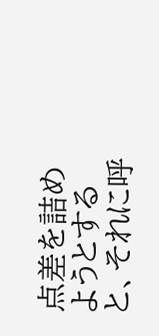点差を詰めようとすると、それに呼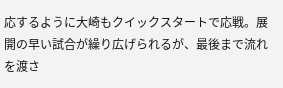応するように大崎もクイックスタートで応戦。展開の早い試合が繰り広げられるが、最後まで流れを渡さ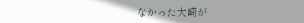なかった大崎が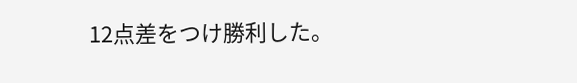12点差をつけ勝利した。